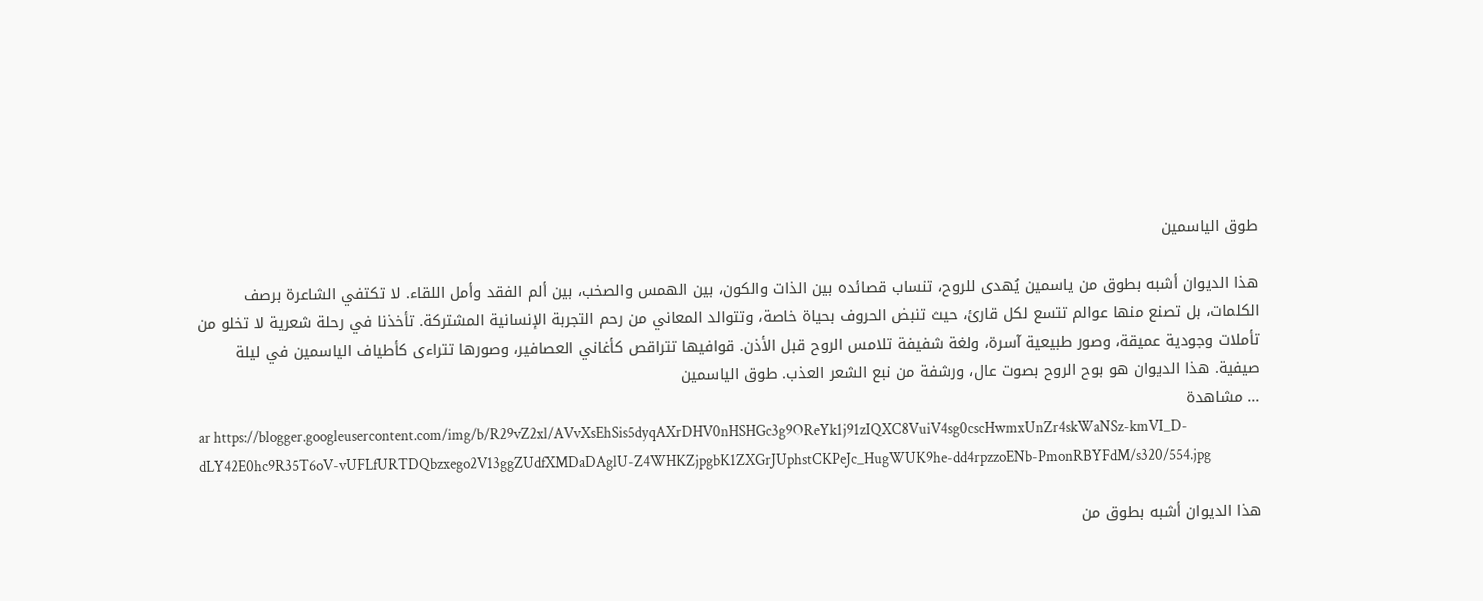طوق الياسمين

هذا الديوان أشبه بطوق من ياسمين يُهدى للروح، تنساب قصائده بين الذات والكون، بين الهمس والصخب، بين ألم الفقد وأمل اللقاء. لا تكتفي الشاعرة برصف الكلمات، بل تصنع منها عوالم تتسع لكل قارئ، حيث تنبض الحروف بحياة خاصة، وتتوالد المعاني من رحم التجربة الإنسانية المشتركة. تأخذنا في رحلة شعرية لا تخلو من تأملات وجودية عميقة، وصور طبيعية آسرة، ولغة شفيفة تلامس الروح قبل الأذن. قوافيها تتراقص كأغاني العصافير، وصورها تتراءى كأطياف الياسمين في ليلة صيفية. هذا الديوان هو بوح الروح بصوت عال، ورشفة من نبع الشعر العذب. طوق الياسمين
... مشاهدة
ar https://blogger.googleusercontent.com/img/b/R29vZ2xl/AVvXsEhSis5dyqAXrDHV0nHSHGc3g9OReYk1j91zIQXC8VuiV4sg0cscHwmxUnZr4skWaNSz-kmVI_D-dLY42E0hc9R35T6oV-vUFLfURTDQbzxego2V13ggZUdfXMDaDAglU-Z4WHKZjpgbK1ZXGrJUphstCKPeJc_HugWUK9he-dd4rpzzoENb-PmonRBYFdM/s320/554.jpg

هذا الديوان أشبه بطوق من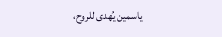ياسمين يُهدى للروح،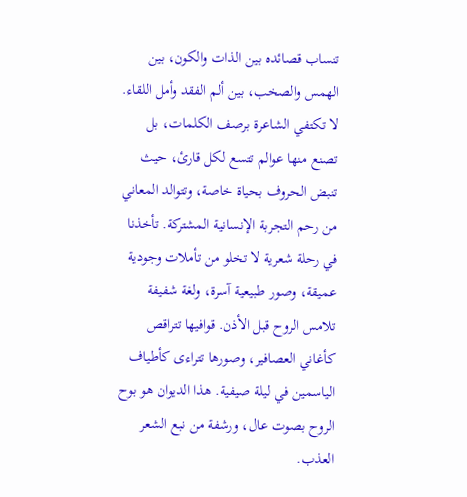تنساب قصائده بين الذات والكون، بين الهمس والصخب، بين ألم الفقد وأمل اللقاء. لا تكتفي الشاعرة برصف الكلمات، بل تصنع منها عوالم تتسع لكل قارئ، حيث تنبض الحروف بحياة خاصة، وتتوالد المعاني من رحم التجربة الإنسانية المشتركة. تأخذنا في رحلة شعرية لا تخلو من تأملات وجودية عميقة، وصور طبيعية آسرة، ولغة شفيفة تلامس الروح قبل الأذن. قوافيها تتراقص كأغاني العصافير، وصورها تتراءى كأطياف الياسمين في ليلة صيفية. هذا الديوان هو بوح الروح بصوت عال، ورشفة من نبع الشعر العذب.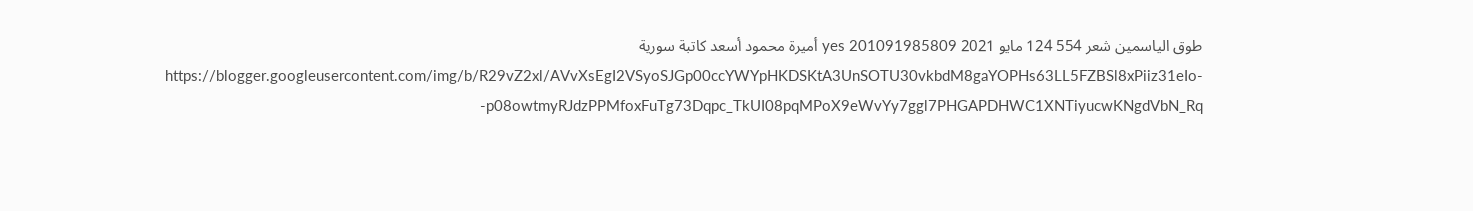طوق الياسمين شعر 554 124 مايو 2021 yes 201091985809 أميرة محمود أسعد كاتبة سورية https://blogger.googleusercontent.com/img/b/R29vZ2xl/AVvXsEgI2VSyoSJGp00ccYWYpHKDSKtA3UnSOTU30vkbdM8gaYOPHs63LL5FZBSl8xPiiz31eIo-p08owtmyRJdzPPMfoxFuTg73Dqpc_TkUI08pqMPoX9eWvYy7ggl7PHGAPDHWC1XNTiyucwKNgdVbN_Rq-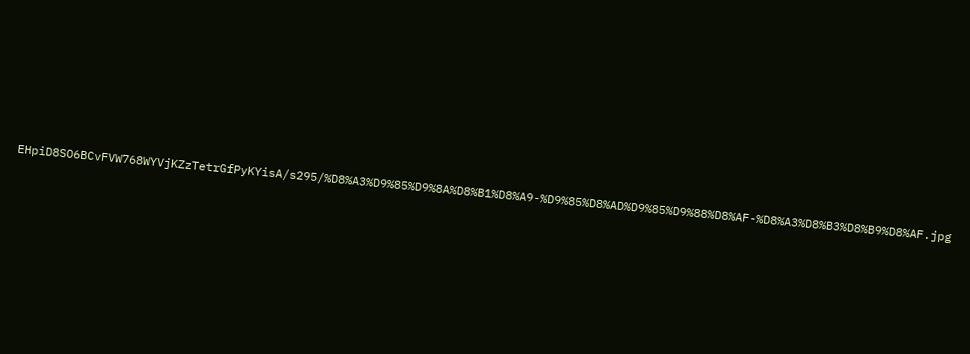EHpiD8SO6BCvFVW768WYVjKZzTetrGfPyKYisA/s295/%D8%A3%D9%85%D9%8A%D8%B1%D8%A9-%D9%85%D8%AD%D9%85%D9%88%D8%AF-%D8%A3%D8%B3%D8%B9%D8%AF.jpg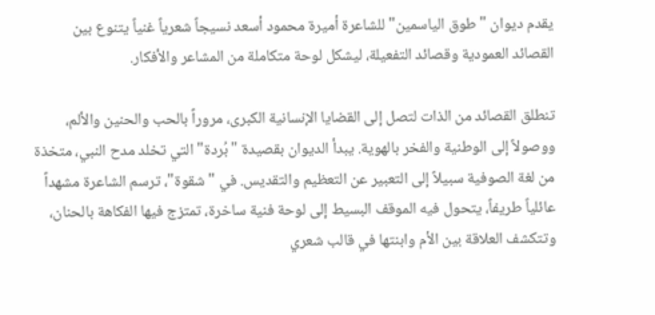يقدم ديوان "طوق الياسمين" للشاعرة أميرة محمود أسعد نسيجاً شعرياً غنياً يتنوع بين القصائد العمودية وقصائد التفعيلة، ليشكل لوحة متكاملة من المشاعر والأفكار.

تنطلق القصائد من الذات لتصل إلى القضايا الإنسانية الكبرى، مروراً بالحب والحنين والألم، ووصولاً إلى الوطنية والفخر بالهوية. يبدأ الديوان بقصيدة "بُردة" التي تخلد مدح النبي، متخذة من لغة الصوفية سبيلاً إلى التعبير عن التعظيم والتقديس. في "شقوة"، ترسم الشاعرة مشهداً عائلياً طريفاً، يتحول فيه الموقف البسيط إلى لوحة فنية ساخرة، تمتزج فيها الفكاهة بالحنان، وتتكشف العلاقة بين الأم وابنتها في قالب شعري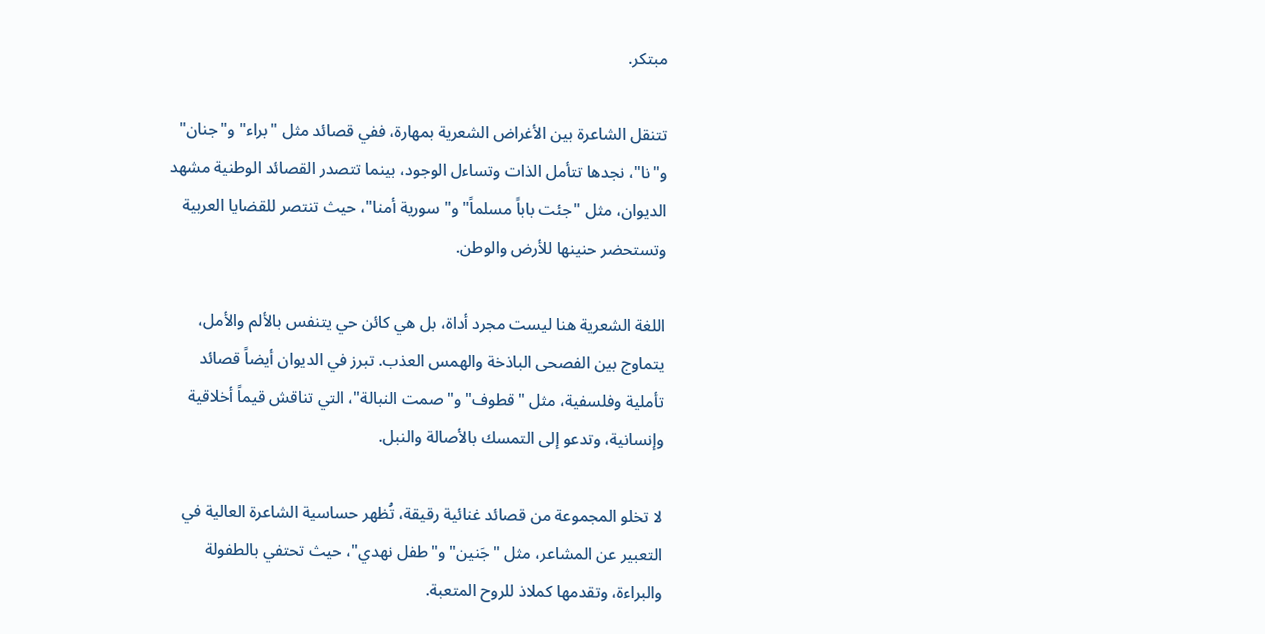مبتكر.

تتنقل الشاعرة بين الأغراض الشعرية بمهارة، ففي قصائد مثل "براء" و"جنان" و"نا"، نجدها تتأمل الذات وتساءل الوجود، بينما تتصدر القصائد الوطنية مشهد الديوان، مثل "جئت باباً مسلماً" و"سورية أمنا"، حيث تنتصر للقضايا العربية وتستحضر حنينها للأرض والوطن.

اللغة الشعرية هنا ليست مجرد أداة، بل هي كائن حي يتنفس بالألم والأمل، يتماوج بين الفصحى الباذخة والهمس العذب. تبرز في الديوان أيضاً قصائد تأملية وفلسفية، مثل "قطوف" و"صمت النبالة"، التي تناقش قيماً أخلاقية وإنسانية، وتدعو إلى التمسك بالأصالة والنبل.

لا تخلو المجموعة من قصائد غنائية رقيقة، تُظهر حساسية الشاعرة العالية في التعبير عن المشاعر، مثل "جَنين" و"طفل نهدي"، حيث تحتفي بالطفولة والبراءة، وتقدمها كملاذ للروح المتعبة.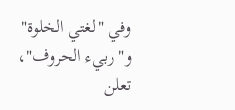وفي "لغتي الخلوة" و"ربيء الحروف"، تعلن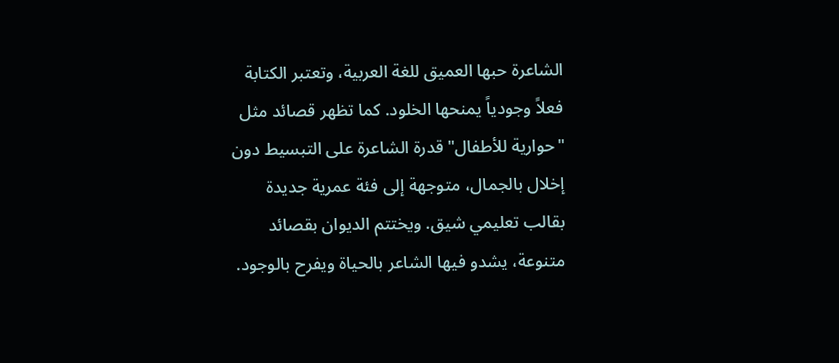الشاعرة حبها العميق للغة العربية، وتعتبر الكتابة فعلاً وجودياً يمنحها الخلود. كما تظهر قصائد مثل "حوارية للأطفال" قدرة الشاعرة على التبسيط دون إخلال بالجمال، متوجهة إلى فئة عمرية جديدة بقالب تعليمي شيق. ويختتم الديوان بقصائد متنوعة، يشدو فيها الشاعر بالحياة ويفرح بالوجود.